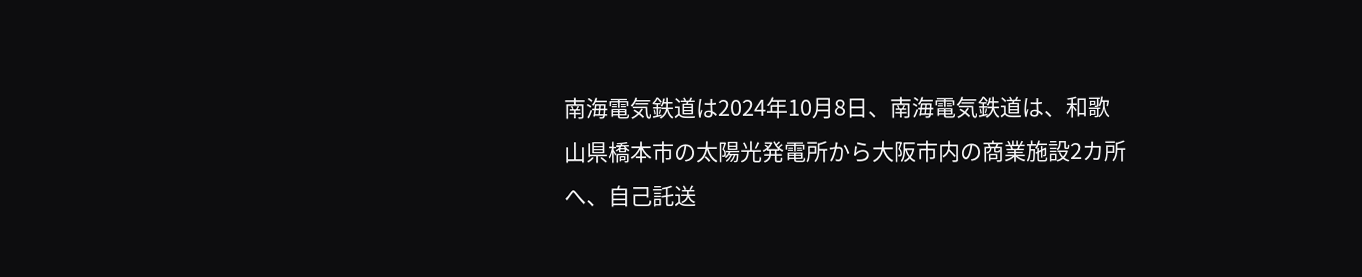南海電気鉄道は2024年10月8日、南海電気鉄道は、和歌山県橋本市の太陽光発電所から大阪市内の商業施設2カ所へ、自己託送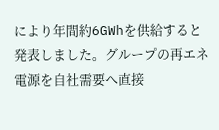により年間約6GWhを供給すると発表しました。グループの再エネ電源を自社需要へ直接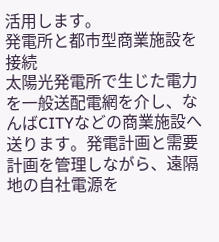活用します。
発電所と都市型商業施設を接続
太陽光発電所で生じた電力を一般送配電網を介し、なんばCITYなどの商業施設へ送ります。発電計画と需要計画を管理しながら、遠隔地の自社電源を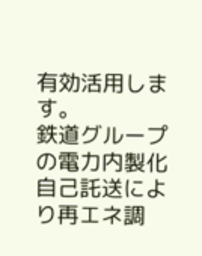有効活用します。
鉄道グループの電力内製化
自己託送により再エネ調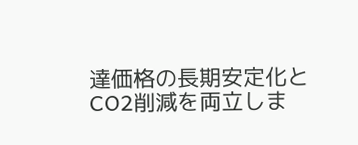達価格の長期安定化とCO2削減を両立しま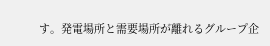す。発電場所と需要場所が離れるグループ企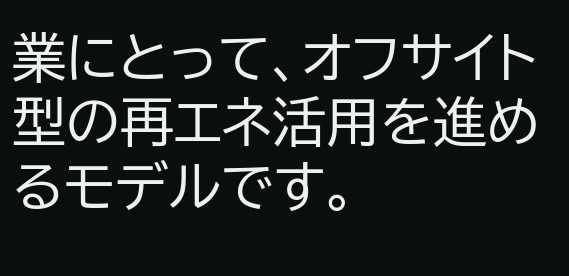業にとって、オフサイト型の再エネ活用を進めるモデルです。